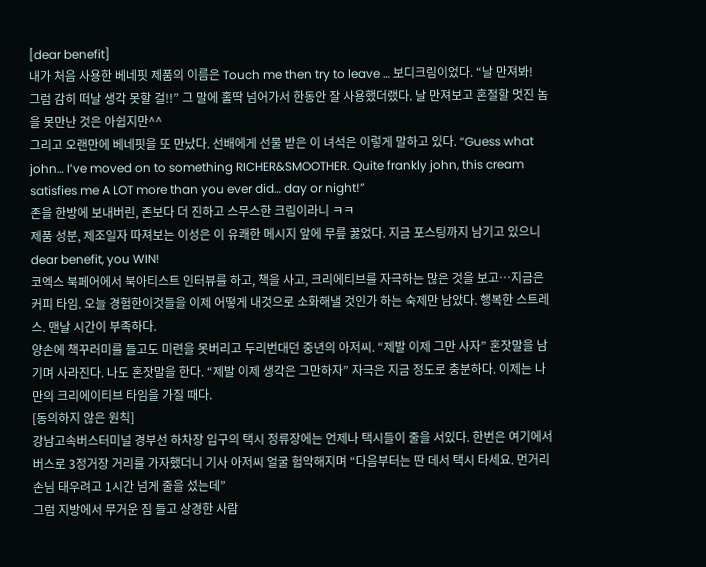[dear benefit]
내가 처음 사용한 베네핏 제품의 이름은 Touch me then try to leave … 보디크림이었다. “날 만져봐! 그럼 감히 떠날 생각 못할 걸!!” 그 말에 홀딱 넘어가서 한동안 잘 사용했더랬다. 날 만져보고 혼절할 멋진 놈을 못만난 것은 아쉽지만^^
그리고 오랜만에 베네핏을 또 만났다. 선배에게 선물 받은 이 녀석은 이렇게 말하고 있다. “Guess what john… I’ve moved on to something RICHER&SMOOTHER. Quite frankly john, this cream satisfies me A LOT more than you ever did… day or night!”
존을 한방에 보내버린, 존보다 더 진하고 스무스한 크림이라니 ㅋㅋ
제품 성분, 제조일자 따져보는 이성은 이 유쾌한 메시지 앞에 무릎 꿇었다. 지금 포스팅까지 남기고 있으니 dear benefit, you WIN!
코엑스 북페어에서 북아티스트 인터뷰를 하고, 책을 사고, 크리에티브를 자극하는 많은 것을 보고…지금은 커피 타임. 오늘 경험한이것들을 이제 어떻게 내것으로 소화해낼 것인가 하는 숙제만 남았다. 행복한 스트레스. 맨날 시간이 부족하다.
양손에 책꾸러미를 들고도 미련을 못버리고 두리번대던 중년의 아저씨. “제발 이제 그만 사자” 혼잣말을 남기며 사라진다. 나도 혼잣말을 한다. “제발 이제 생각은 그만하자” 자극은 지금 정도로 충분하다. 이제는 나만의 크리에이티브 타임을 가질 때다.
[동의하지 않은 원칙]
강남고속버스터미널 경부선 하차장 입구의 택시 정류장에는 언제나 택시들이 줄을 서있다. 한번은 여기에서 버스로 3정거장 거리를 가자했더니 기사 아저씨 얼굴 험악해지며 “다음부터는 딴 데서 택시 타세요. 먼거리 손님 태우려고 1시간 넘게 줄을 섰는데”
그럼 지방에서 무거운 짐 들고 상경한 사람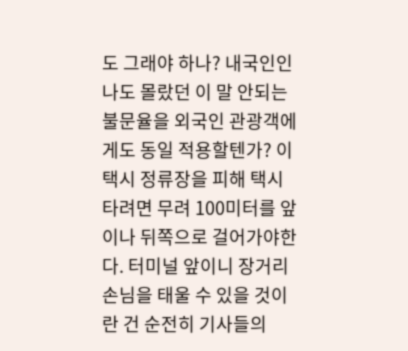도 그래야 하나? 내국인인 나도 몰랐던 이 말 안되는 불문율을 외국인 관광객에게도 동일 적용할텐가? 이 택시 정류장을 피해 택시 타려면 무려 100미터를 앞이나 뒤쪽으로 걸어가야한다. 터미널 앞이니 장거리 손님을 태울 수 있을 것이란 건 순전히 기사들의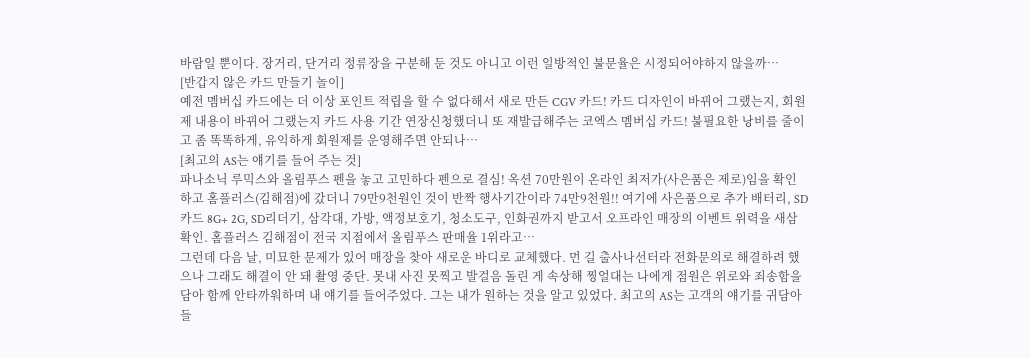바람일 뿐이다. 장거리, 단거리 정류장을 구분해 둔 것도 아니고 이런 일방적인 불문율은 시정되어야하지 않을까…
[반갑지 않은 카드 만들기 놀이]
예전 멤버십 카드에는 더 이상 포인트 적립을 할 수 없다해서 새로 만든 CGV 카드! 카드 디자인이 바뀌어 그랬는지, 회원제 내용이 바뀌어 그랬는지 카드 사용 기간 연장신청했더니 또 재발급해주는 코엑스 멤버십 카드! 불필요한 낭비를 줄이고 좀 똑똑하게, 유익하게 회원제를 운영해주면 안되나…
[최고의 AS는 얘기를 들어 주는 것]
파나소닉 루믹스와 올림푸스 펜을 놓고 고민하다 펜으로 결심! 옥션 70만원이 온라인 최저가(사은품은 제로)임을 확인하고 홈플러스(김해점)에 갔더니 79만9천원인 것이 반짝 행사기간이라 74만9천원!! 여기에 사은품으로 추가 배터리, SD카드 8G+ 2G, SD리더기, 삼각대, 가방, 액정보호기, 청소도구, 인화권까지 받고서 오프라인 매장의 이벤트 위력을 새삼 확인. 홈플러스 김해점이 전국 지점에서 올림푸스 판매율 1위라고…
그런데 다음 날, 미묘한 문제가 있어 매장을 찾아 새로운 바디로 교체했다. 먼 길 출사나선터라 전화문의로 해결하려 했으나 그래도 해결이 안 돼 촬영 중단. 못내 사진 못찍고 발걸음 돌린 게 속상해 찡얼대는 나에게 점원은 위로와 죄송함을 담아 함께 안타까워하며 내 얘기를 들어주었다. 그는 내가 원하는 것을 알고 있었다. 최고의 AS는 고객의 얘기를 귀담아 들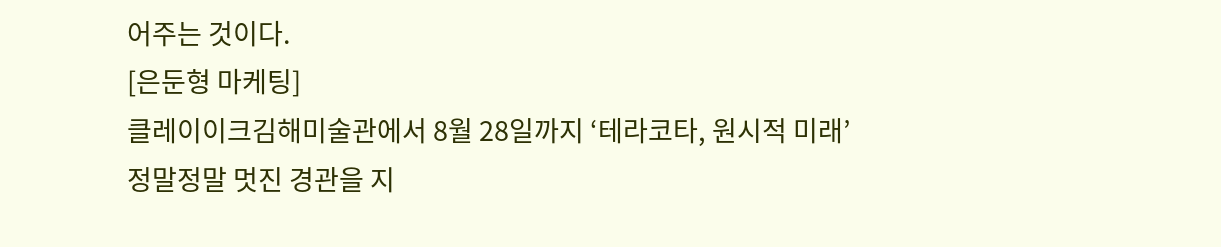어주는 것이다.
[은둔형 마케팅]
클레이이크김해미술관에서 8월 28일까지 ‘테라코타, 원시적 미래’
정말정말 멋진 경관을 지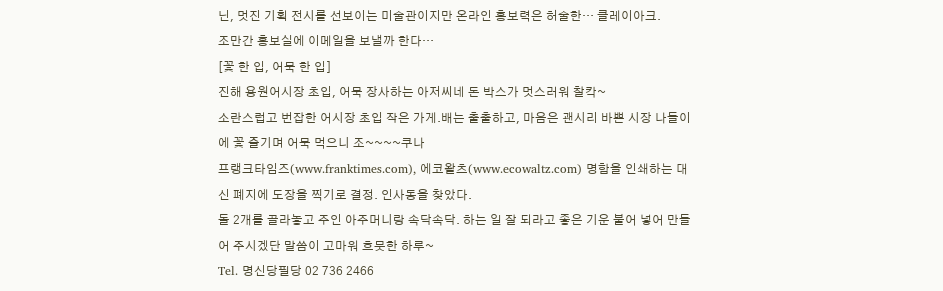닌, 멋진 기획 전시를 선보이는 미술관이지만 온라인 홍보력은 허술한… 클레이아크.
조만간 홍보실에 이메일을 보낼까 한다…
[꽃 한 입, 어묵 한 입]
진해 용원어시장 초입, 어묵 장사하는 아저씨네 돈 박스가 멋스러워 찰칵~
소란스럽고 번잡한 어시장 초입 작은 가게.배는 출출하고, 마음은 괜시리 바쁜 시장 나들이에 꽃 즐기며 어묵 먹으니 조~~~~쿠나
프랭크타임즈(www.franktimes.com), 에코왈츠(www.ecowaltz.com) 명함을 인쇄하는 대신 폐지에 도장을 찍기로 결정. 인사동을 찾았다.
돌 2개를 골라놓고 주인 아주머니랑 속닥속닥. 하는 일 잘 되라고 좋은 기운 불어 넣어 만들어 주시겠단 말씀이 고마워 흐뭇한 하루~
Tel. 명신당필당 02 736 2466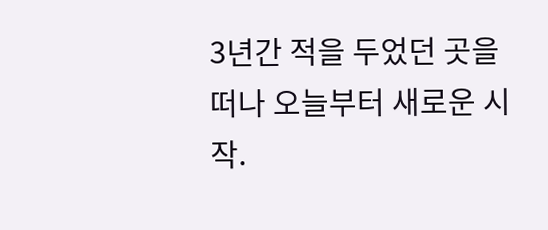3년간 적을 두었던 곳을 떠나 오늘부터 새로운 시작.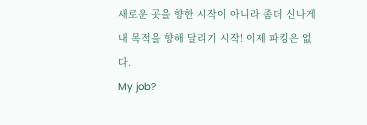새로운 곳을 향한 시작이 아니라 좀더 신나게 내 목적을 향해 달리기 시작! 이제 파킹은 없다.
My job?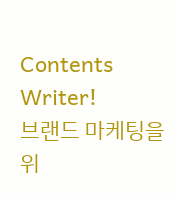Contents Writer!
브랜드 마케팅을 위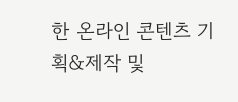한 온라인 콘텐츠 기획&제작 및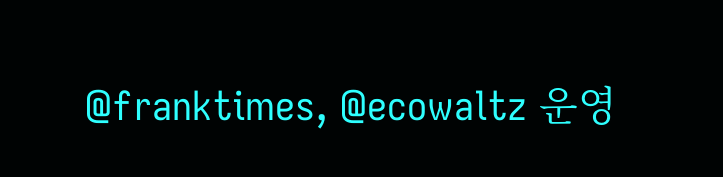@franktimes, @ecowaltz 운영